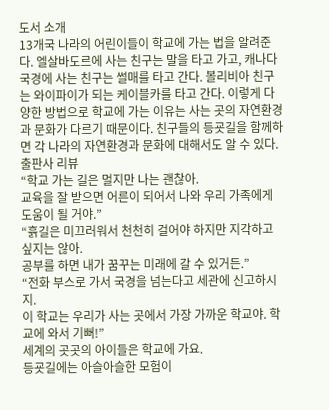도서 소개
13개국 나라의 어린이들이 학교에 가는 법을 알려준다. 엘살바도르에 사는 친구는 말을 타고 가고, 캐나다 국경에 사는 친구는 썰매를 타고 간다. 볼리비아 친구는 와이파이가 되는 케이블카를 타고 간다. 이렇게 다양한 방법으로 학교에 가는 이유는 사는 곳의 자연환경과 문화가 다르기 때문이다. 친구들의 등굣길을 함께하면 각 나라의 자연환경과 문화에 대해서도 알 수 있다.
출판사 리뷰
“학교 가는 길은 멀지만 나는 괜찮아.
교육을 잘 받으면 어른이 되어서 나와 우리 가족에게 도움이 될 거야.”
“흙길은 미끄러워서 천천히 걸어야 하지만 지각하고 싶지는 않아.
공부를 하면 내가 꿈꾸는 미래에 갈 수 있거든.”
“전화 부스로 가서 국경을 넘는다고 세관에 신고하시지.
이 학교는 우리가 사는 곳에서 가장 가까운 학교야. 학교에 와서 기뻐!”
세계의 곳곳의 아이들은 학교에 가요.
등굣길에는 아슬아슬한 모험이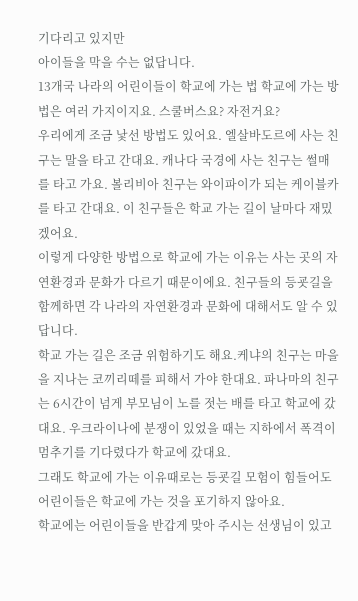기다리고 있지만
아이들을 막을 수는 없답니다.
13개국 나라의 어린이들이 학교에 가는 법 학교에 가는 방법은 여러 가지이지요. 스쿨버스요? 자전거요?
우리에게 조금 낯선 방법도 있어요. 엘살바도르에 사는 친구는 말을 타고 간대요. 캐나다 국경에 사는 친구는 썰매를 타고 가요. 볼리비아 친구는 와이파이가 되는 케이블카를 타고 간대요. 이 친구들은 학교 가는 길이 날마다 재밌겠어요.
이렇게 다양한 방법으로 학교에 가는 이유는 사는 곳의 자연환경과 문화가 다르기 때문이에요. 친구들의 등굣길을 함께하면 각 나라의 자연환경과 문화에 대해서도 알 수 있답니다.
학교 가는 길은 조금 위험하기도 해요.케냐의 친구는 마을을 지나는 코끼리떼를 피해서 가야 한대요. 파나마의 친구는 6시간이 넘게 부모님이 노를 젓는 배를 타고 학교에 갔대요. 우크라이나에 분쟁이 있었을 때는 지하에서 폭격이 멈추기를 기다렸다가 학교에 갔대요.
그래도 학교에 가는 이유때로는 등굣길 모험이 힘들어도 어린이들은 학교에 가는 것을 포기하지 않아요.
학교에는 어린이들을 반갑게 맞아 주시는 선생님이 있고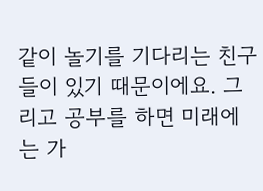같이 놀기를 기다리는 친구들이 있기 때문이에요. 그리고 공부를 하면 미래에는 가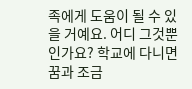족에게 도움이 될 수 있을 거예요. 어디 그것뿐인가요? 학교에 다니면 꿈과 조금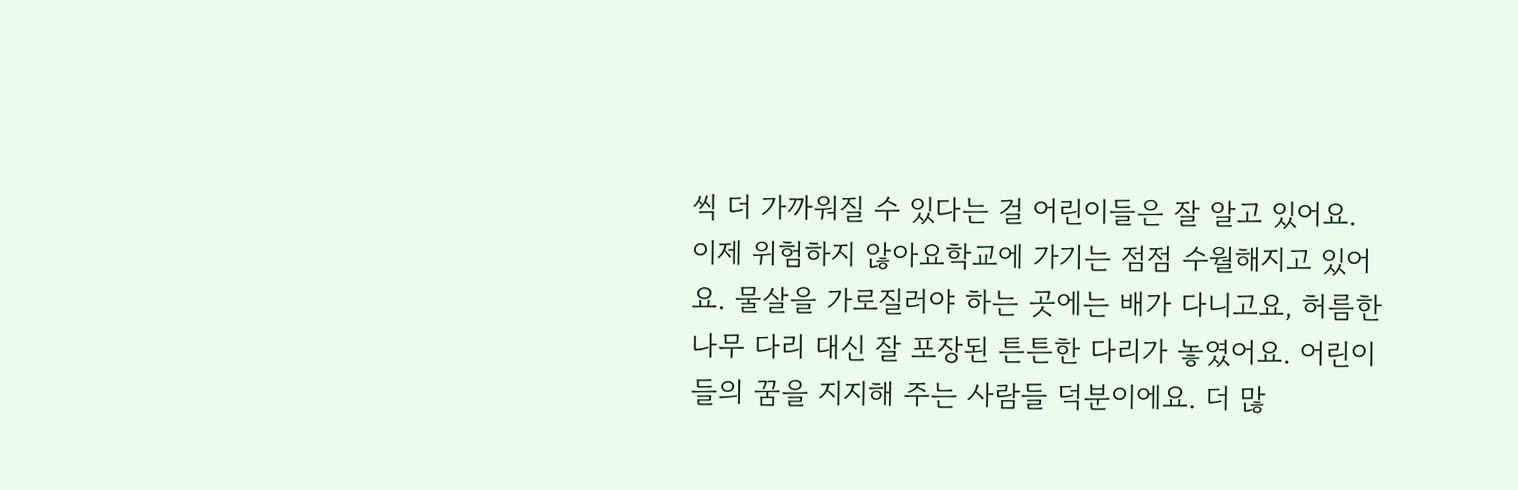씩 더 가까워질 수 있다는 걸 어린이들은 잘 알고 있어요.
이제 위험하지 않아요학교에 가기는 점점 수월해지고 있어요. 물살을 가로질러야 하는 곳에는 배가 다니고요, 허름한 나무 다리 대신 잘 포장된 튼튼한 다리가 놓였어요. 어린이들의 꿈을 지지해 주는 사람들 덕분이에요. 더 많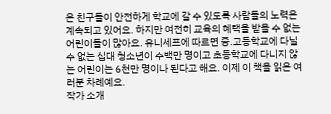은 친구들이 안전하게 학교에 갈 수 있도록 사람들의 노력은 계속되고 있어요. 하지만 여전히 교육의 혜택을 받을 수 없는 어린이들이 많아요. 유니세프에 따르면 중.고등학교에 다닐 수 없는 십대 청소년이 수백만 명이고 초등학교에 다니지 않는 어린이는 6천만 명이나 된다고 해요. 이제 이 책을 읽은 여러분 차례예요.
작가 소개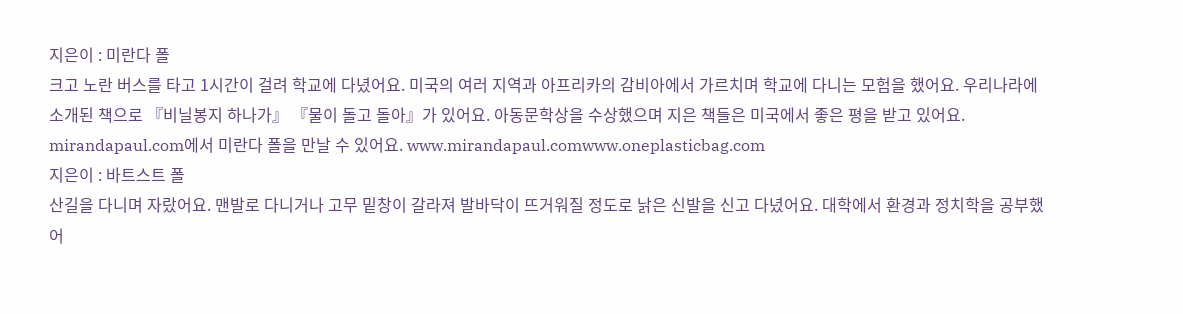지은이 : 미란다 폴
크고 노란 버스를 타고 1시간이 걸려 학교에 다녔어요. 미국의 여러 지역과 아프리카의 감비아에서 가르치며 학교에 다니는 모험을 했어요. 우리나라에 소개된 책으로 『비닐봉지 하나가』 『물이 돌고 돌아』가 있어요. 아동문학상을 수상했으며 지은 책들은 미국에서 좋은 평을 받고 있어요. mirandapaul.com에서 미란다 폴을 만날 수 있어요. www.mirandapaul.comwww.oneplasticbag.com
지은이 : 바트스트 폴
산길을 다니며 자랐어요. 맨발로 다니거나 고무 밑창이 갈라져 발바닥이 뜨거워질 정도로 낡은 신발을 신고 다녔어요. 대학에서 환경과 정치학을 공부했어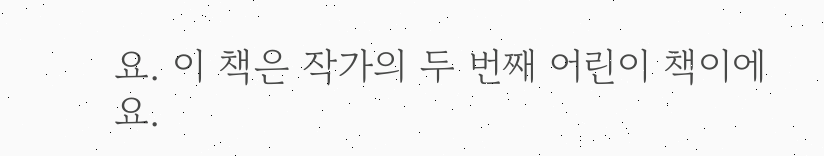요. 이 책은 작가의 두 번째 어린이 책이에요.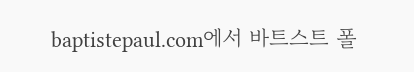baptistepaul.com에서 바트스트 폴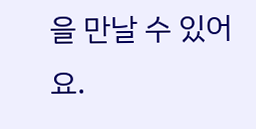을 만날 수 있어요.